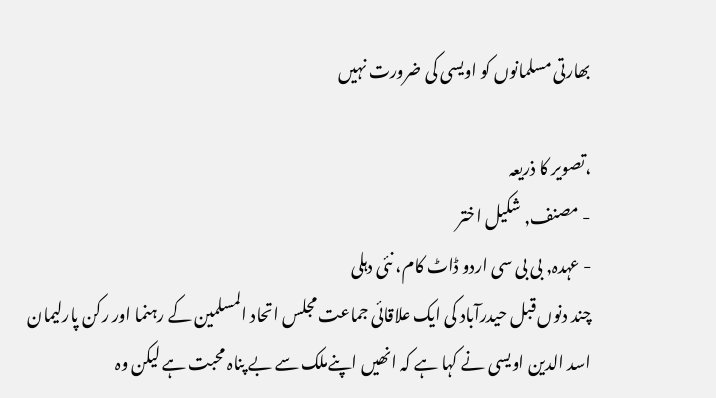بھارتی مسلمانوں کو اویسی کی ضرورت نہیں

،تصویر کا ذریعہ
- مصنف, شکیل اختر
- عہدہ, بی بی سی اردو ڈاٹ کام، نئی دہلی
چند دنوں قبل حیدرآباد کی ایک علاقائی جماعت مجلس اتحاد المسلمین کے رہنما اور رکن پارلیمان اسد الدین اویسی نے کہا ہے کہ انھیں اپنےملک سے بے پناہ محبت ہے لیکن وہ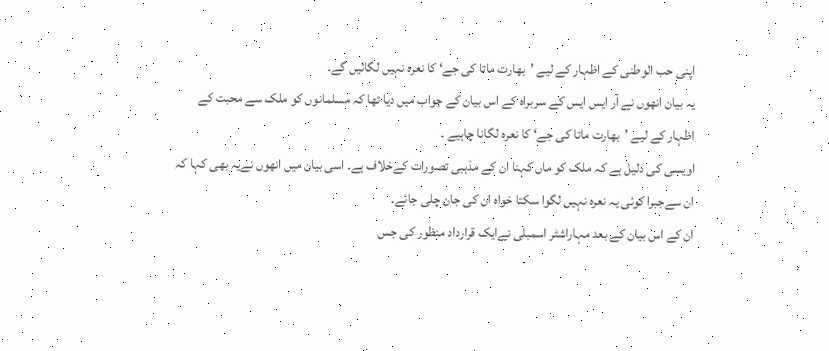اپنی حب الوطنی کے اظہار کے لیے ’بھارت ماتا کی جے‘ کا نعرہ نہیں لگائیں گے۔
یہ بیان انھوں نے آر ایس ایس کے سربراہ کے اس بیان کے جواب میں دیا تھا کہ مسلمانوں کو ملک سے محبت کے اظہار کے لیے ’بھارت ماتا کی جے‘ کا نعرہ لگانا چاہیے ۔
اویسی کی دلیل ہے کہ ملک کو ماں کہنا ان کے مذہبی تصورات کےخلاف ہے۔ اسی بیان میں انھوں نےیہ بھی کہا کہ ان سےجبرا کوئی یہ نعرہ نہیں لگوا سکتا خواہ ان کی جان چلی جائے۔
ان کے اس بیان کے بعد مہاراشٹر اسمبلی نےایک قرارداد منظور کی جس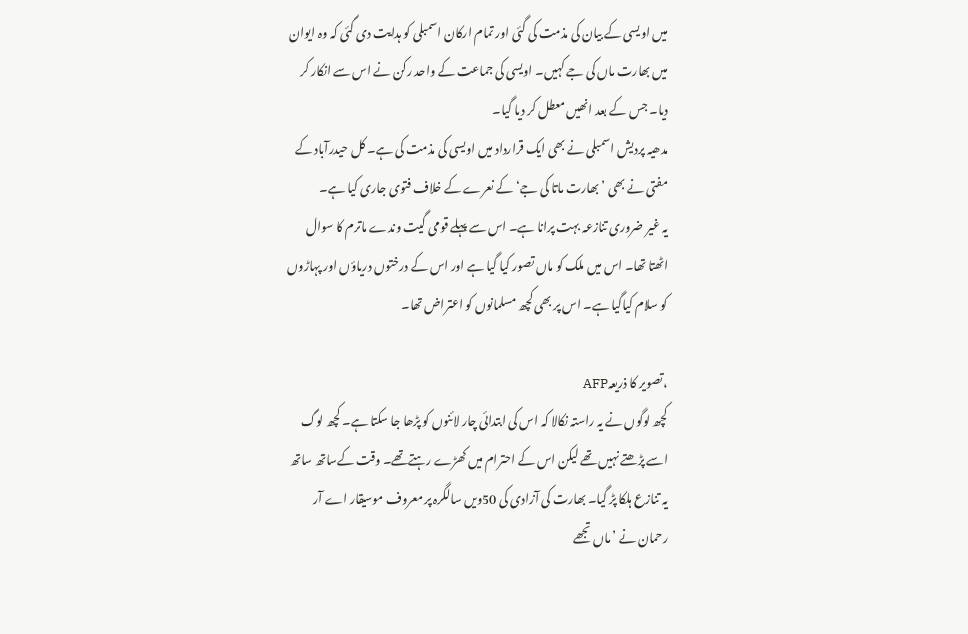میں اویسی کے بیان کی مذمت کی گئی اور تمام ارکان اسمبلی کو ہدایت دی گئی کہ وہ ایوان میں بھارت ماں کی جے کہیں۔ اویسی کی جماعت کے واحد رکن نے اس سے انکار کر دیا۔ جس کے بعد انھیں معطل کر دیا گیا۔
مدھیہ پردیش اسمبلی نے بھی ایک قرارداد میں اویسی کی مذمت کی ہے۔ کل حیدرآباد کے مفتی نے بھی ’بھارت ماتا کی جے‘ کے نعرے کے خلاف فتوی جاری کیا ہے۔
یہ غیر ضروری تنازعہ بہت پرانا ہے۔ اس سے پہلے قومی گیت وندے ماترم کا سوال اٹھتا تھا۔ اس میں ملک کو ماں تصور کیا گیا ہے اور اس کے درختوں دریاؤں اور پہاڑوں کو سلام کیاگیا ہے۔ اس پر بھی کچھ مسلمانوں کو اعتراض تھا۔

،تصویر کا ذریعہAFP
کچھ لوگوں نے یہ راستہ نکالا کہ اس کی ابتدائی چار لائنوں کو پڑھا جا سکتا ہے۔ کچھ لوگ اسے پڑھتے نہیں تھے لیکن اس کے احترام میں کھڑے رہتےتھے۔ وقت کےساتھ ساتھ یہ تنازع ہلکا پڑ گیا۔ بھارت کی آزادی کی 50ویں سالگرہ پر معروف موسیقار اے آر رحمان نے ’ماں تجھے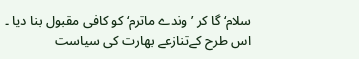سلام‘ گا کر ’وندے ماترم‘ کو کافی مقبول بنا دیا ۔
اس طرح کےتنازعے بھارت کی سیاست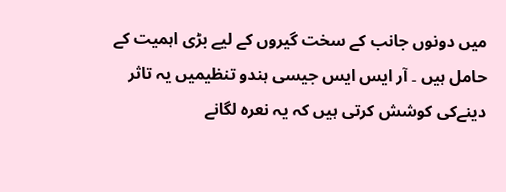میں دونوں جانب کے سخت گیروں کے لیے بڑی اہمیت کے حامل ہیں ۔ آر ایس ایس جیسی ہندو تنظیمیں یہ تاثر دینےکی کوشش کرتی ہیں کہ یہ نعرہ لگانے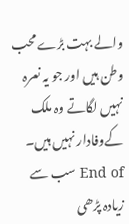والے بہت بڑے محب وطن ہیں اور جو یہ نعرہ نہیں لگاتے وہ ملک کےوفادار نہیں ہیں۔
End of سب سے زیادہ پڑھی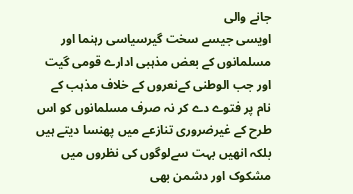جانے والی
اویسی جیسے سخت گیرسیاسی رہنما اور مسلمانوں کے بعض مذہبی ادارے قومی گیت اور جب الوطنی کےنعروں کے خلاف مذہب کے نام پر فتوے دے کر نہ صرف مسلمانوں کو اس طرح کے غیرضروری تنازعے میں پھنسا دیتے ہیں بلکہ انھیں بہت سےلوگوں کی نظروں میں مشکوک اور دشمن بھی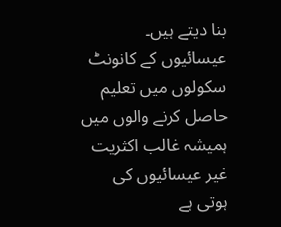بنا دیتے ہیں۔
عیسائیوں کے کانونٹ سکولوں میں تعلیم حاصل کرنے والوں میں ہمیشہ غالب اکثریت غیر عیسائیوں کی ہوتی ہے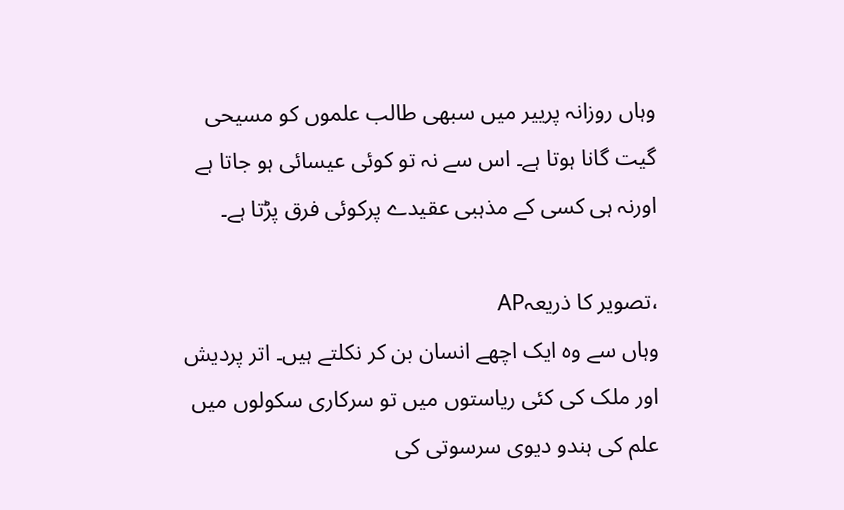وہاں روزانہ پرییر میں سبھی طالب علموں کو مسیحی گیت گانا ہوتا ہے۔ اس سے نہ تو کوئی عیسائی ہو جاتا ہے اورنہ ہی کسی کے مذہبی عقیدے پرکوئی فرق پڑتا ہے۔

،تصویر کا ذریعہAP
وہاں سے وہ ایک اچھے انسان بن کر نکلتے ہیں۔ اتر پردیش اور ملک کی کئی ریاستوں میں تو سرکاری سکولوں میں علم کی ہندو دیوی سرسوتی کی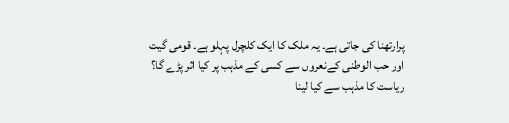پرارتھنا کی جاتی ہے۔ یہ ملک کا ایک کلچرل پہلو ہے۔ قومی گیت اور حب الوطنی کےنعروں سے کسی کے مذہب پر کیا اثر پڑے گا؟ ریاست کا مذہب سے کیا لینا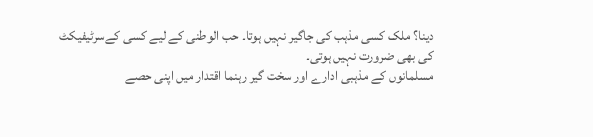دینا؟ ملک کسی مذہب کی جاگیر نہیں ہوتا۔ حب الوطنی کے لیے کسی کےسرٹیفیکٹ کی بھی ضرورت نہیں ہوتی۔
مسلمانوں کے مذہبی ادارے اور سخت گیر رہنما اقتدار میں اپنی حصے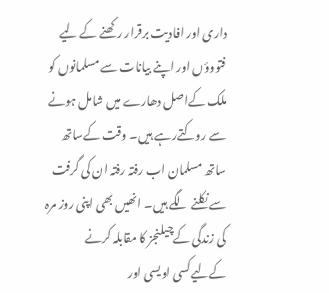داری اور افادیت برقرار رکھنے کے لیے فتووؤں اور اپنے بیانات سے مسلمانوں کو ملک کےاصل دھارے میں شامل ہونے سے روکتےرہے ہیں۔ وقت کےساتھ ساتھ مسلمان اب رفتہ رفتہ ان کی گرفت سے نکلنے لگے ہیں۔ انھیں بھی اپنی روز مرہ کی زندگی کےچیلنجز کا مقابلہ کرنے کےلیےکسی اویسی اور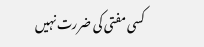کسی مفتی کی ضررت نہیں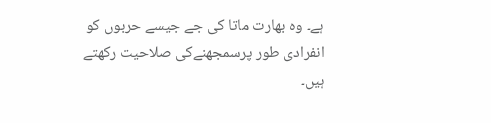ہے۔ وہ بھارت ماتا کی جے جیسے حربوں کو انفرادی طور پرسمجھنےکی صلاحیت رکھتے ہیں۔